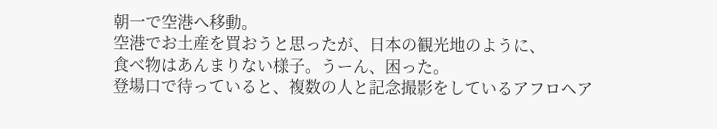朝一で空港へ移動。
空港でお土産を買おうと思ったが、日本の観光地のように、
食べ物はあんまりない様子。うーん、困った。
登場口で待っていると、複数の人と記念撮影をしているアフロヘア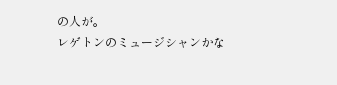の人が。
レゲトンのミュージシャンかな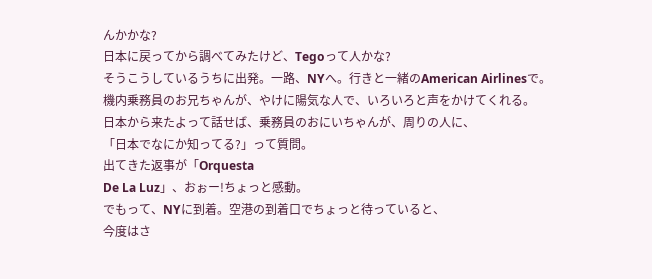んかかな?
日本に戻ってから調べてみたけど、Tegoって人かな?
そうこうしているうちに出発。一路、NYへ。行きと一緒のAmerican Airlinesで。
機内乗務員のお兄ちゃんが、やけに陽気な人で、いろいろと声をかけてくれる。
日本から来たよって話せば、乗務員のおにいちゃんが、周りの人に、
「日本でなにか知ってる?」って質問。
出てきた返事が「Orquesta
De La Luz」、おぉー!ちょっと感動。
でもって、NYに到着。空港の到着口でちょっと待っていると、
今度はさ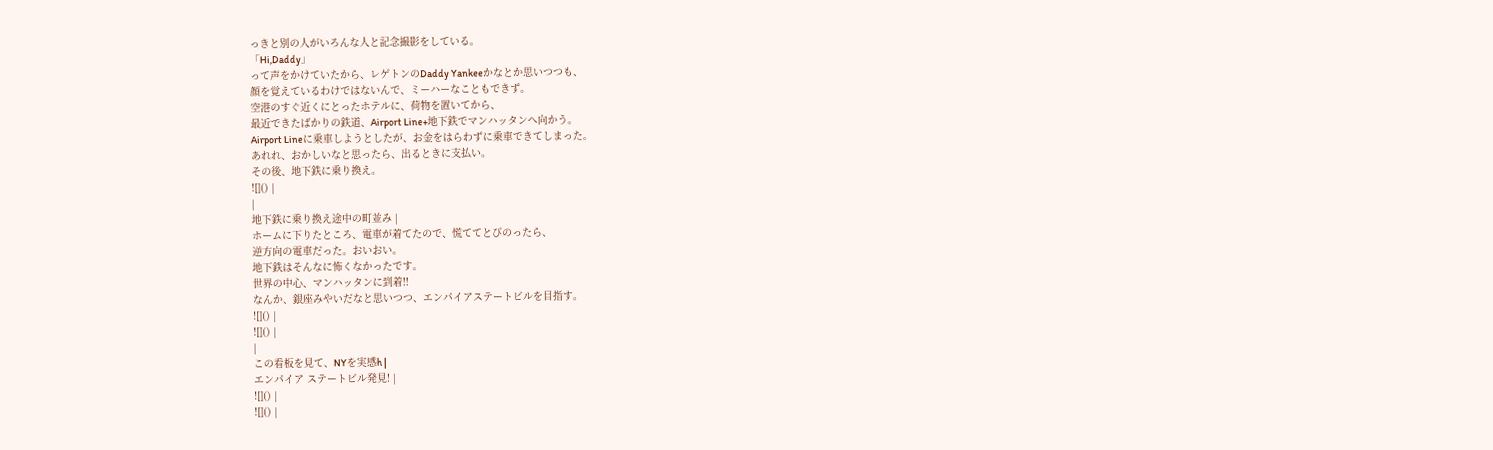っきと別の人がいろんな人と記念撮影をしている。
「Hi,Daddy」
って声をかけていたから、レゲトンのDaddy Yankeeかなとか思いつつも、
顔を覚えているわけではないんで、ミーハーなこともできず。
空港のすぐ近くにとったホテルに、荷物を置いてから、
最近できたばかりの鉄道、Airport Line+地下鉄でマンハッタンへ向かう。
Airport Lineに乗車しようとしたが、お金をはらわずに乗車できてしまった。
あれれ、おかしいなと思ったら、出るときに支払い。
その後、地下鉄に乗り換え。
![]() |
|
地下鉄に乗り換え途中の町並み |
ホームに下りたところ、電車が着てたので、慌ててとびのったら、
逆方向の電車だった。おいおい。
地下鉄はそんなに怖くなかったです。
世界の中心、マンハッタンに到着!!
なんか、銀座みやいだなと思いつつ、エンパイアステートビルを目指す。
![]() |
![]() |
|
この看板を見て、NYを実感h |
エンパイア ステートビル発見! |
![]() |
![]() |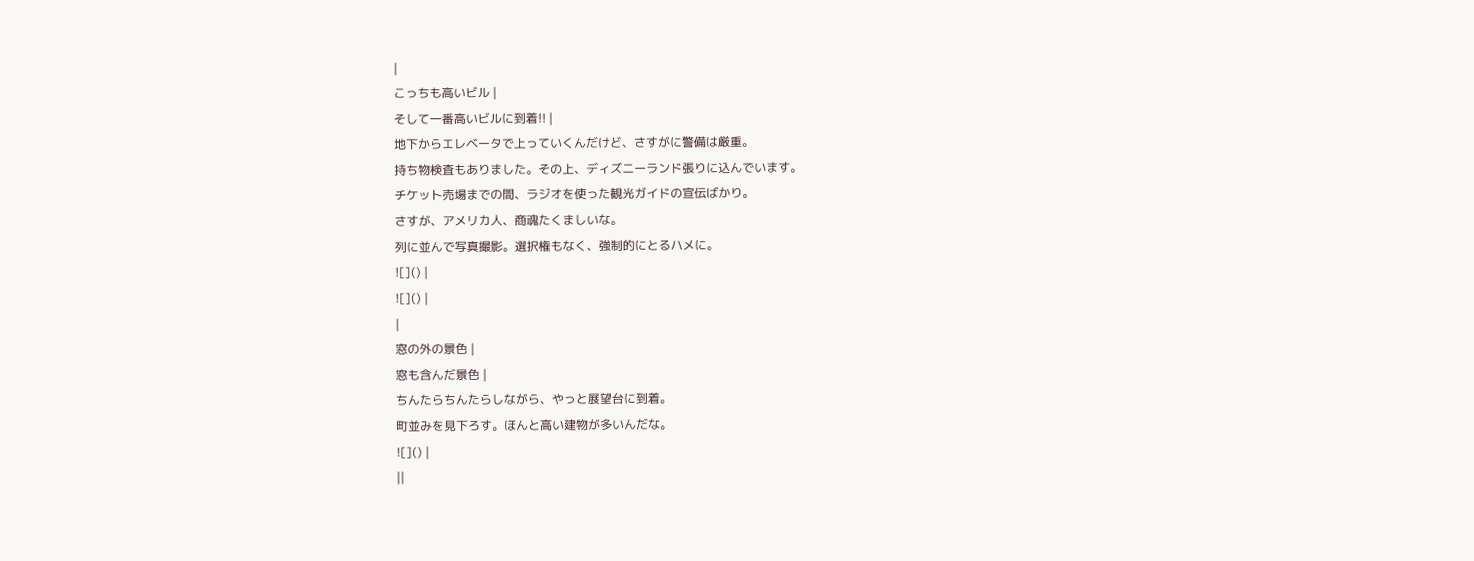|
こっちも高いビル |
そして一番高いビルに到着!! |
地下からエレベータで上っていくんだけど、さすがに警備は厳重。
持ち物検査もありました。その上、ディズニーランド張りに込んでいます。
チケット売場までの間、ラジオを使った観光ガイドの宣伝ばかり。
さすが、アメリカ人、商魂たくましいな。
列に並んで写真撮影。選択権もなく、強制的にとるハメに。
![]() |
![]() |
|
窓の外の景色 |
窓も含んだ景色 |
ちんたらちんたらしながら、やっと展望台に到着。
町並みを見下ろす。ほんと高い建物が多いんだな。
![]() |
||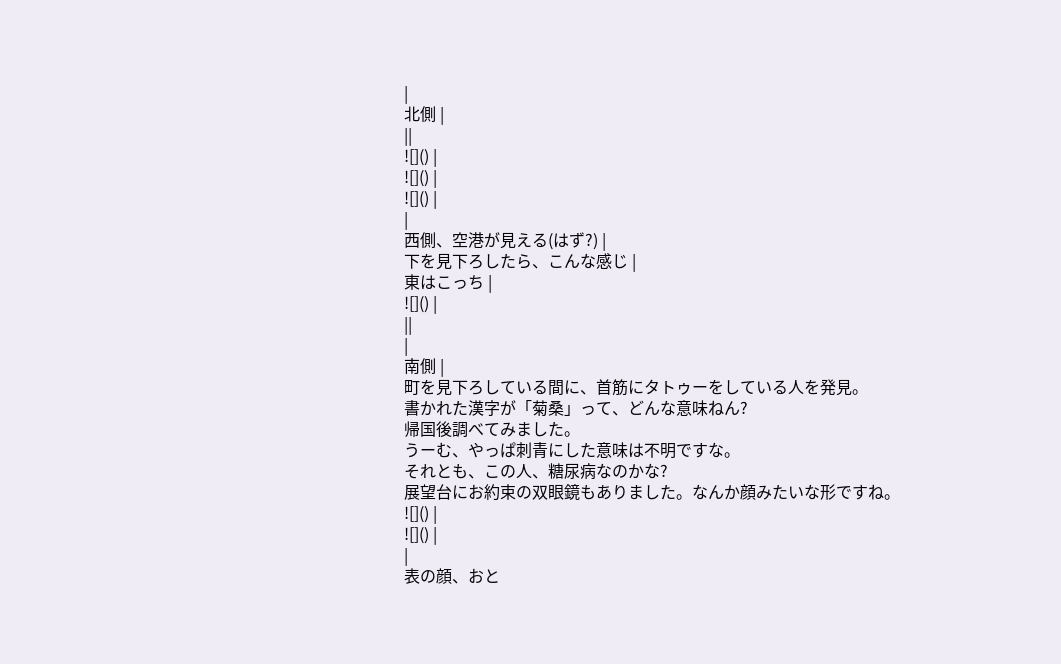|
北側 |
||
![]() |
![]() |
![]() |
|
西側、空港が見える(はず?) |
下を見下ろしたら、こんな感じ |
東はこっち |
![]() |
||
|
南側 |
町を見下ろしている間に、首筋にタトゥーをしている人を発見。
書かれた漢字が「菊桑」って、どんな意味ねん?
帰国後調べてみました。
うーむ、やっぱ刺青にした意味は不明ですな。
それとも、この人、糖尿病なのかな?
展望台にお約束の双眼鏡もありました。なんか顔みたいな形ですね。
![]() |
![]() |
|
表の顔、おと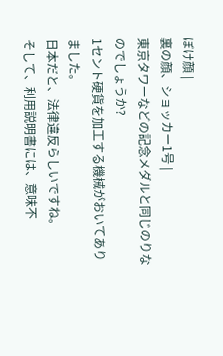ぼけ顔 |
裏の顔、ショッカー1号 |
東京タワーなどの記念メダルと同じのりなのでしょうか?
1セント硬貨を加工する機械がおいてありました。
日本だと、法律違反らしいですね。
そして、利用説明書には、意味不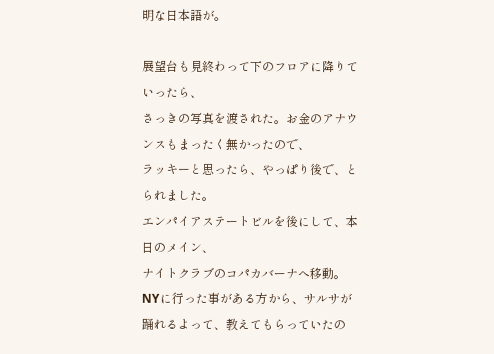明な日本語が。

展望台も見終わって下のフロアに降りていったら、
さっきの写真を渡された。お金のアナウンスもまったく無かったので、
ラッキーと思ったら、やっぱり後で、とられました。
エンパイアステートビルを後にして、本日のメイン、
ナイトクラブのコパカバーナへ移動。
NYに行った事がある方から、サルサが踊れるよって、教えてもらっていたの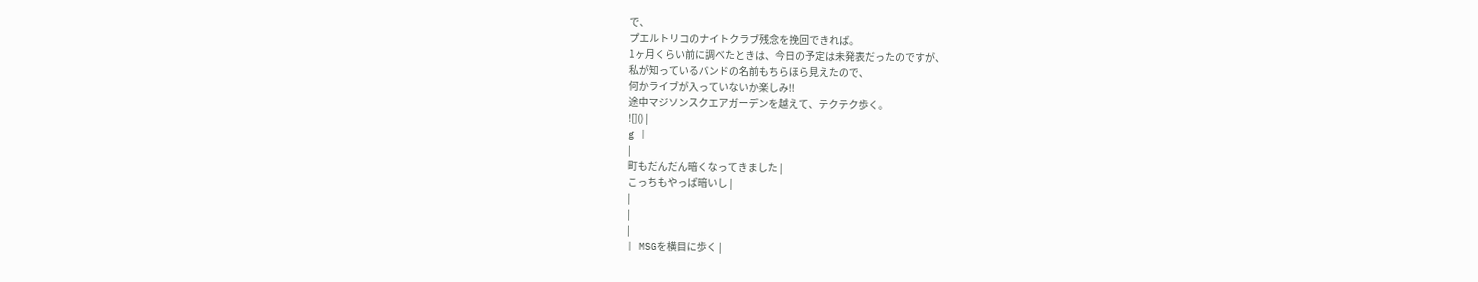で、
プエルトリコのナイトクラブ残念を挽回できれば。
1ヶ月くらい前に調べたときは、今日の予定は未発表だったのですが、
私が知っているバンドの名前もちらほら見えたので、
何かライブが入っていないか楽しみ!!
途中マジソンスクエアガーデンを越えて、テクテク歩く。
![]() |
g |
|
町もだんだん暗くなってきました |
こっちもやっぱ暗いし |
|
|
|
| MSGを横目に歩く |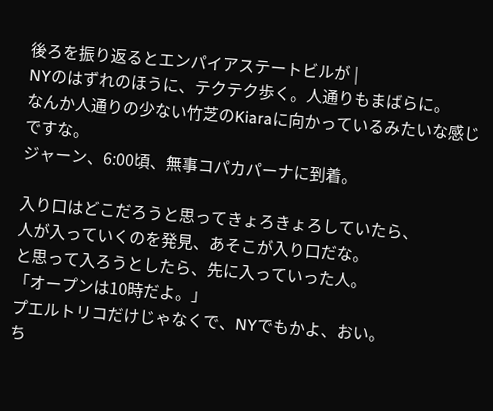後ろを振り返るとエンパイアステートビルが |
NYのはずれのほうに、テクテク歩く。人通りもまばらに。
なんか人通りの少ない竹芝のKiaraに向かっているみたいな感じですな。
ジャーン、6:00頃、無事コパカパーナに到着。

入り口はどこだろうと思ってきょろきょろしていたら、
人が入っていくのを発見、あそこが入り口だな。
と思って入ろうとしたら、先に入っていった人。
「オープンは10時だよ。」
プエルトリコだけじゃなくで、NYでもかよ、おい。
ち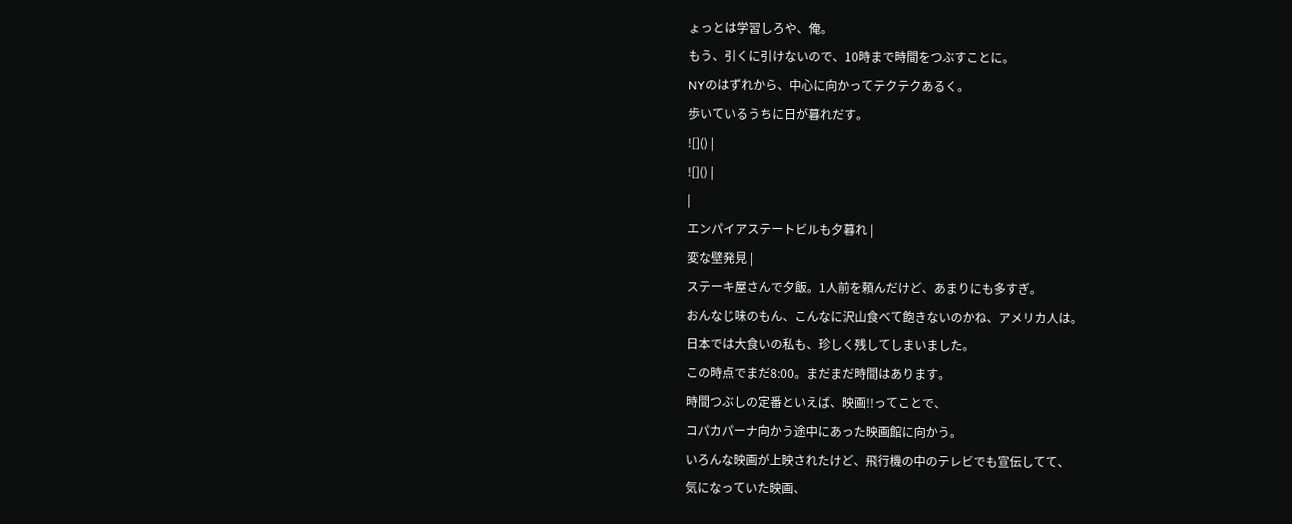ょっとは学習しろや、俺。
もう、引くに引けないので、10時まで時間をつぶすことに。
NYのはずれから、中心に向かってテクテクあるく。
歩いているうちに日が暮れだす。
![]() |
![]() |
|
エンパイアステートビルも夕暮れ |
変な壁発見 |
ステーキ屋さんで夕飯。1人前を頼んだけど、あまりにも多すぎ。
おんなじ味のもん、こんなに沢山食べて飽きないのかね、アメリカ人は。
日本では大食いの私も、珍しく残してしまいました。
この時点でまだ8:00。まだまだ時間はあります。
時間つぶしの定番といえば、映画!!ってことで、
コパカパーナ向かう途中にあった映画館に向かう。
いろんな映画が上映されたけど、飛行機の中のテレビでも宣伝してて、
気になっていた映画、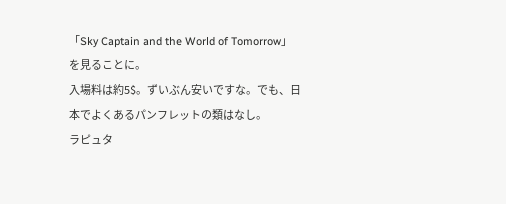「Sky Captain and the World of Tomorrow」
を見ることに。
入場料は約5$。ずいぶん安いですな。でも、日本でよくあるパンフレットの類はなし。
ラピュタ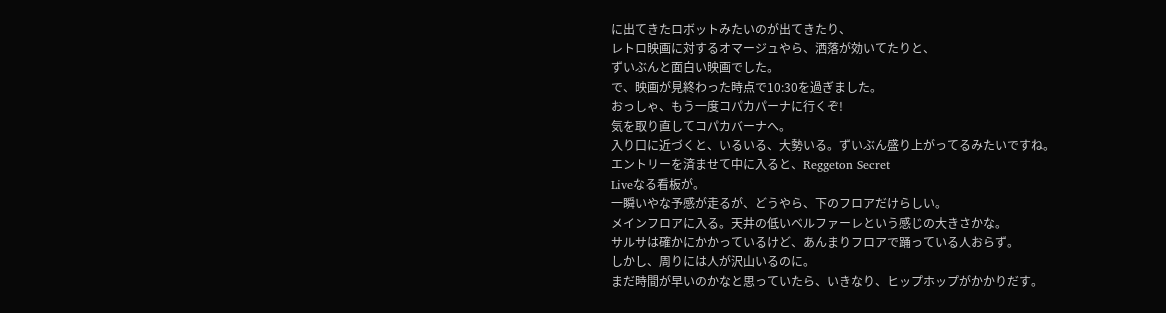に出てきたロボットみたいのが出てきたり、
レトロ映画に対するオマージュやら、洒落が効いてたりと、
ずいぶんと面白い映画でした。
で、映画が見終わった時点で10:30を過ぎました。
おっしゃ、もう一度コパカパーナに行くぞ!
気を取り直してコパカバーナへ。
入り口に近づくと、いるいる、大勢いる。ずいぶん盛り上がってるみたいですね。
エントリーを済ませて中に入ると、Reggeton Secret
Liveなる看板が。
一瞬いやな予感が走るが、どうやら、下のフロアだけらしい。
メインフロアに入る。天井の低いベルファーレという感じの大きさかな。
サルサは確かにかかっているけど、あんまりフロアで踊っている人おらず。
しかし、周りには人が沢山いるのに。
まだ時間が早いのかなと思っていたら、いきなり、ヒップホップがかかりだす。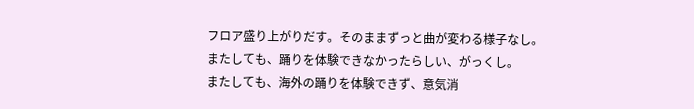フロア盛り上がりだす。そのままずっと曲が変わる様子なし。
またしても、踊りを体験できなかったらしい、がっくし。
またしても、海外の踊りを体験できず、意気消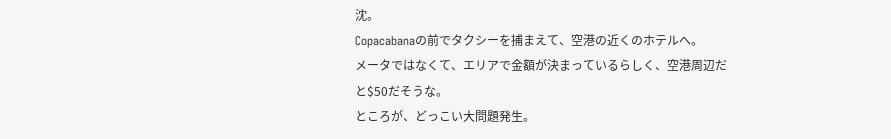沈。
Copacabanaの前でタクシーを捕まえて、空港の近くのホテルへ。
メータではなくて、エリアで金額が決まっているらしく、空港周辺だと$50だそうな。
ところが、どっこい大問題発生。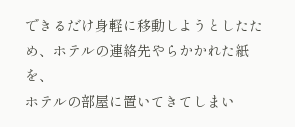できるだけ身軽に移動しようとしたため、ホテルの連絡先やらかかれた紙を、
ホテルの部屋に置いてきてしまい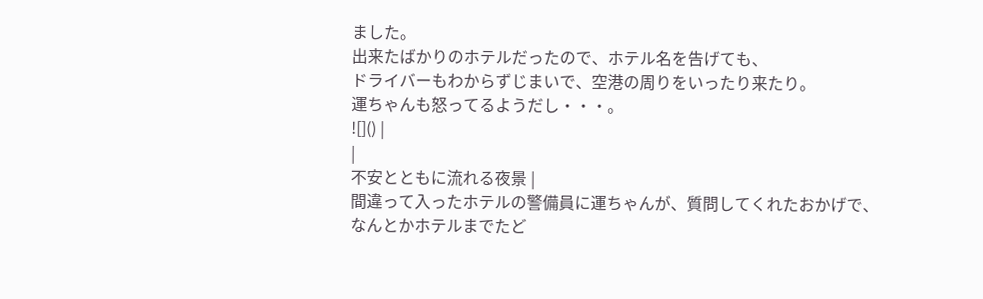ました。
出来たばかりのホテルだったので、ホテル名を告げても、
ドライバーもわからずじまいで、空港の周りをいったり来たり。
運ちゃんも怒ってるようだし・・・。
![]() |
|
不安とともに流れる夜景 |
間違って入ったホテルの警備員に運ちゃんが、質問してくれたおかげで、
なんとかホテルまでたど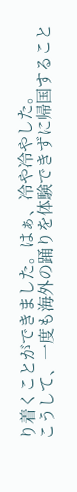り着くことができました。はぁ、冷や冷やした。
こうして、一度も海外の踊りを体験できずに帰国すること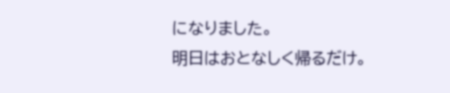になりました。
明日はおとなしく帰るだけ。